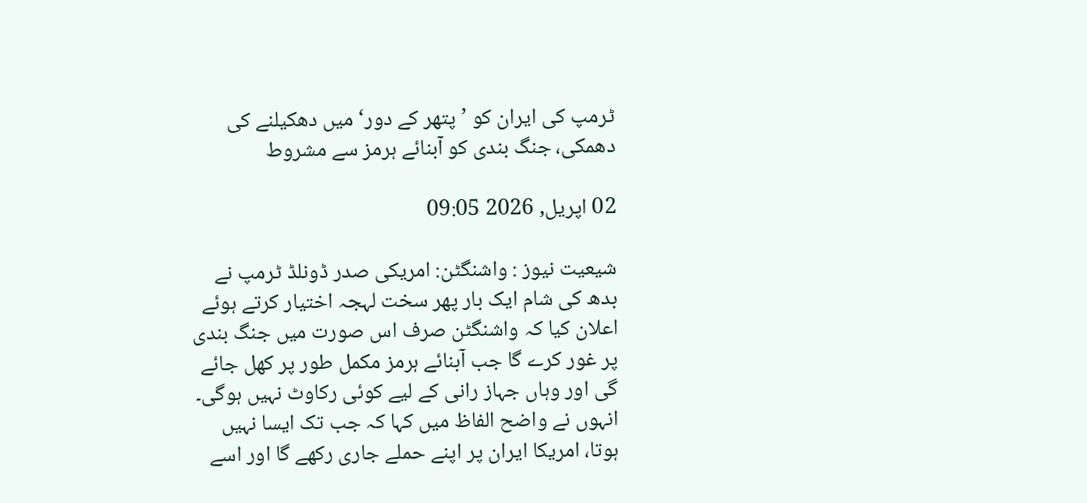ٹرمپ کی ایران کو ’پتھر کے دور‘ میں دھکیلنے کی دھمکی، جنگ بندی کو آبنائے ہرمز سے مشروط

02 اپریل, 2026 09:05

شیعیت نیوز : واشنگٹن: امریکی صدر ڈونلڈ ٹرمپ نے بدھ کی شام ایک بار پھر سخت لہجہ اختیار کرتے ہوئے اعلان کیا کہ واشنگٹن صرف اس صورت میں جنگ بندی پر غور کرے گا جب آبنائے ہرمز مکمل طور پر کھل جائے گی اور وہاں جہاز رانی کے لیے کوئی رکاوٹ نہیں ہوگی۔ انہوں نے واضح الفاظ میں کہا کہ جب تک ایسا نہیں ہوتا، امریکا ایران پر اپنے حملے جاری رکھے گا اور اسے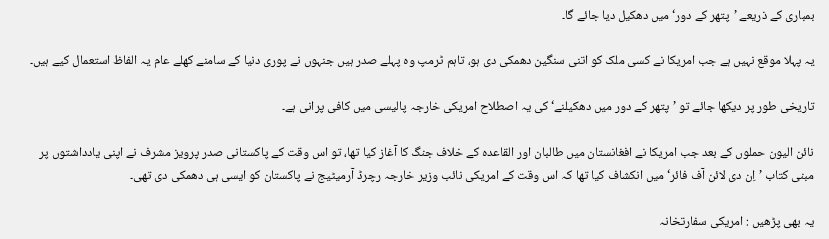بمباری کے ذریعے ’پتھر کے دور‘ میں دھکیل دیا جائے گا۔

یہ پہلا موقع نہیں ہے جب امریکا نے کسی ملک کو اتنی سنگین دھمکی دی ہو، تاہم ٹرمپ وہ پہلے صدر ہیں جنہوں نے پوری دنیا کے سامنے کھلے عام یہ الفاظ استعمال کیے ہیں۔

تاریخی طور پر دیکھا جائے تو ’پتھر کے دور میں دھکیلنے‘ کی یہ اصطلاح امریکی خارجہ پالیسی میں کافی پرانی ہے۔

نائن الیون حملوں کے بعد جب امریکا نے افغانستان میں طالبان اور القاعدہ کے خلاف جنگ کا آغاز کیا تھا، تو اس وقت کے پاکستانی صدر پرویز مشرف نے اپنی یادداشتوں پر مبنی کتاب ’اِن دی لائن آف فائر‘ میں انکشاف کیا تھا کہ اس وقت کے امریکی نائب وزیر خارجہ رچرڈ آرمیٹیج نے پاکستان کو ایسی ہی دھمکی دی تھی۔

یہ بھی پڑھیں : امریکی سفارتخانہ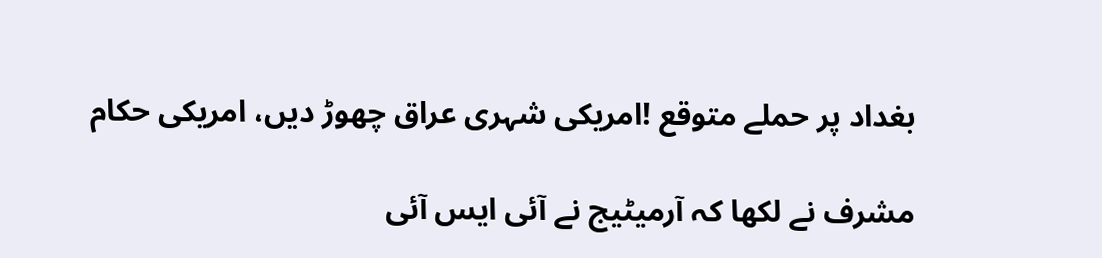بغداد پر حملے متوقع !امریکی شہری عراق چھوڑ دیں، امریکی حکام

مشرف نے لکھا کہ آرمیٹیج نے آئی ایس آئی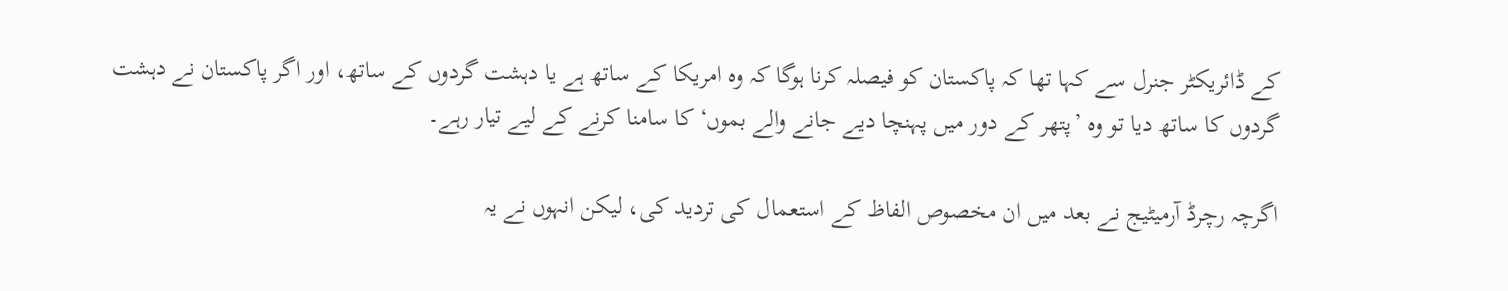کے ڈائریکٹر جنرل سے کہا تھا کہ پاکستان کو فیصلہ کرنا ہوگا کہ وہ امریکا کے ساتھ ہے یا دہشت گردوں کے ساتھ، اور اگر پاکستان نے دہشت گردوں کا ساتھ دیا تو وہ ’پتھر کے دور میں پہنچا دیے جانے والے بموں‘ کا سامنا کرنے کے لیے تیار رہے۔

اگرچہ رچرڈ آرمیٹیج نے بعد میں ان مخصوص الفاظ کے استعمال کی تردید کی، لیکن انہوں نے یہ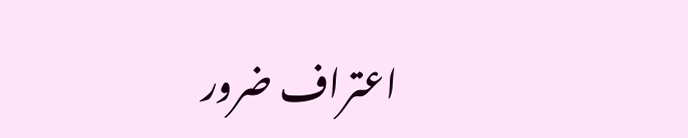اعتراف ضرور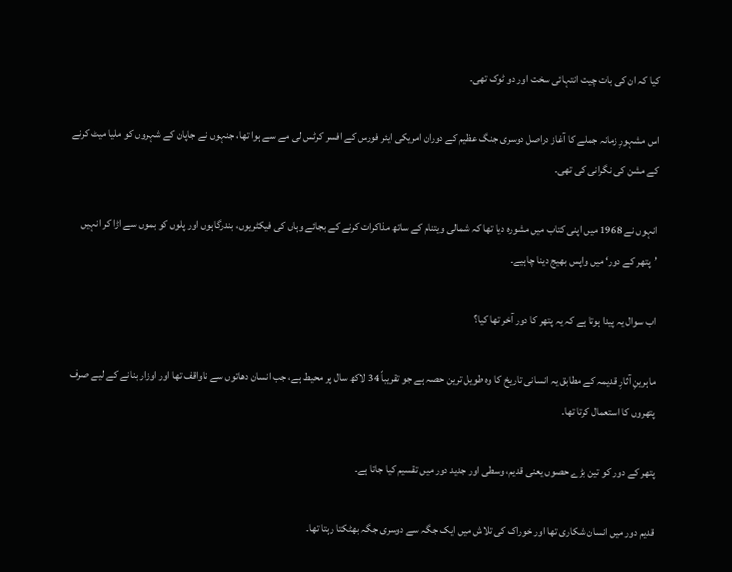کیا کہ ان کی بات چیت انتہائی سخت اور دو ٹوک تھی۔

اس مشہورِ زمانہ جملے کا آغاز دراصل دوسری جنگ عظیم کے دوران امریکی ایئر فورس کے افسر کرٹس لی مے سے ہوا تھا، جنہوں نے جاپان کے شہروں کو ملیا میٹ کرنے کے مشن کی نگرانی کی تھی۔

انہوں نے 1968 میں اپنی کتاب میں مشورہ دیا تھا کہ شمالی ویتنام کے ساتھ مذاکرات کرنے کے بجائے وہاں کی فیکٹریوں، بندرگاہوں اور پلوں کو بموں سے اڑا کر انہیں ’پتھر کے دور‘ میں واپس بھیج دینا چاہیے۔

اب سوال یہ پیدا ہوتا ہے کہ یہ پتھر کا دور آخر تھا کیا؟

ماہرینِ آثارِ قدیمہ کے مطابق یہ انسانی تاریخ کا وہ طویل ترین حصہ ہے جو تقریباً 34 لاکھ سال پر محیط ہے، جب انسان دھاتوں سے ناواقف تھا اور اوزار بنانے کے لیے صرف پتھروں کا استعمال کرتا تھا۔

پتھر کے دور کو تین بڑے حصوں یعنی قدیم، وسطی اور جدید دور میں تقسیم کیا جاتا ہے۔

قدیم دور میں انسان شکاری تھا اور خوراک کی تلاش میں ایک جگہ سے دوسری جگہ بھٹکتا رہتا تھا۔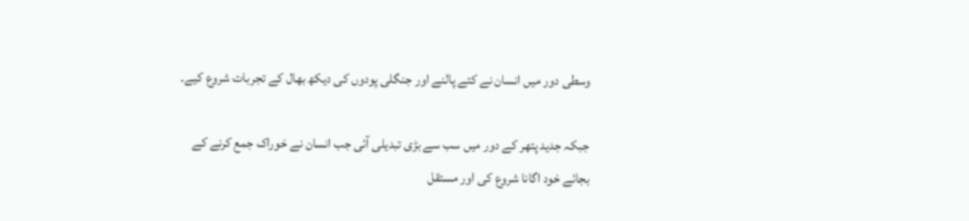وسطی دور میں انسان نے کتے پالنے اور جنگلی پودوں کی دیکھ بھال کے تجربات شروع کیے۔

جبکہ جدید پتھر کے دور میں سب سے بڑی تبدیلی آئی جب انسان نے خوراک جمع کرنے کے بجائے خود اگانا شروع کی اور مستقل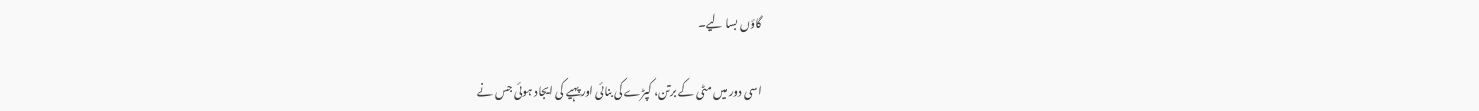گاؤں بسا لیے۔

اسی دور میں مٹی کے برتن، کپڑے کی بنائی اور پہیے کی ایجاد ہوئی جس نے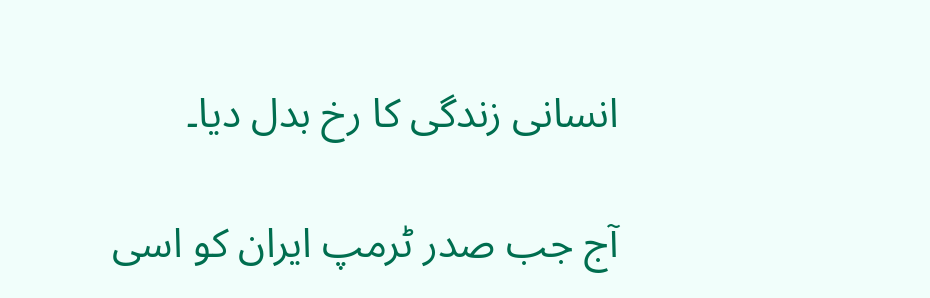انسانی زندگی کا رخ بدل دیا۔

آج جب صدر ٹرمپ ایران کو اسی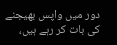دور میں واپس بھیجنے کی بات کر رہے ہیں،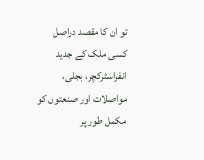تو ان کا مقصد دراصل کسی ملک کے جدید انفراسٹرکچر، بجلی، مواصلات اور صنعتوں کو مکمل طور پر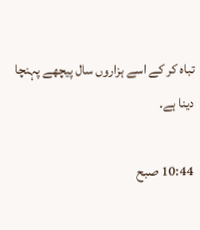تباہ کر کے اسے ہزاروں سال پیچھے پہنچا دینا ہے۔

10:44 صبح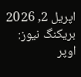اپریل 2, 2026
بریکنگ نیوز:
اوپر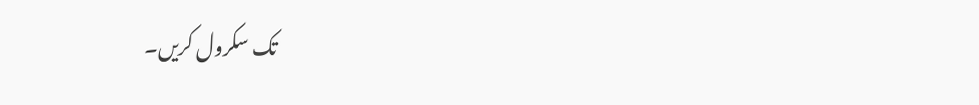تک سکرول کریں۔